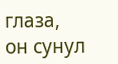глаза, он сунул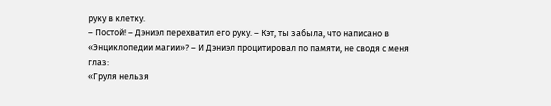руку в клетку.
– Постой! – Дэниэл перехватил его руку. – Кэт, ты забыла, что написано в «Энциклопедии магии»? – И Дэниэл процитировал по памяти, не сводя с меня глаз:
«Груля нельзя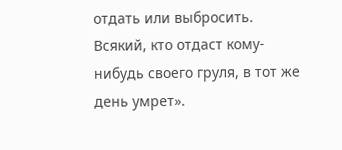отдать или выбросить. Всякий, кто отдаст кому-нибудь своего груля, в тот же день умрет».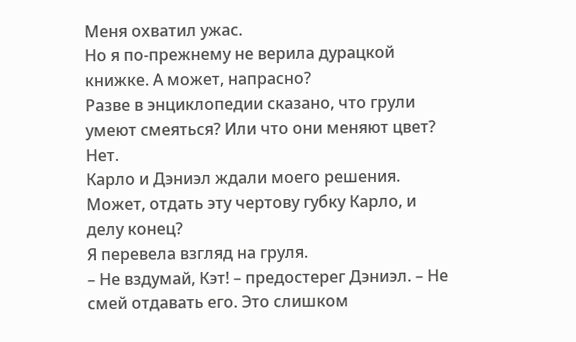Меня охватил ужас.
Но я по-прежнему не верила дурацкой книжке. А может, напрасно?
Разве в энциклопедии сказано, что грули умеют смеяться? Или что они меняют цвет? Нет.
Карло и Дэниэл ждали моего решения. Может, отдать эту чертову губку Карло, и делу конец?
Я перевела взгляд на груля.
– Не вздумай, Кэт! – предостерег Дэниэл. – Не смей отдавать его. Это слишком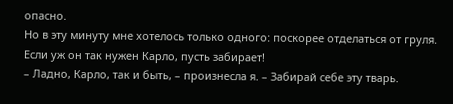опасно.
Но в эту минуту мне хотелось только одного: поскорее отделаться от груля. Если уж он так нужен Карло, пусть забирает!
– Ладно, Карло, так и быть, – произнесла я. – Забирай себе эту тварь.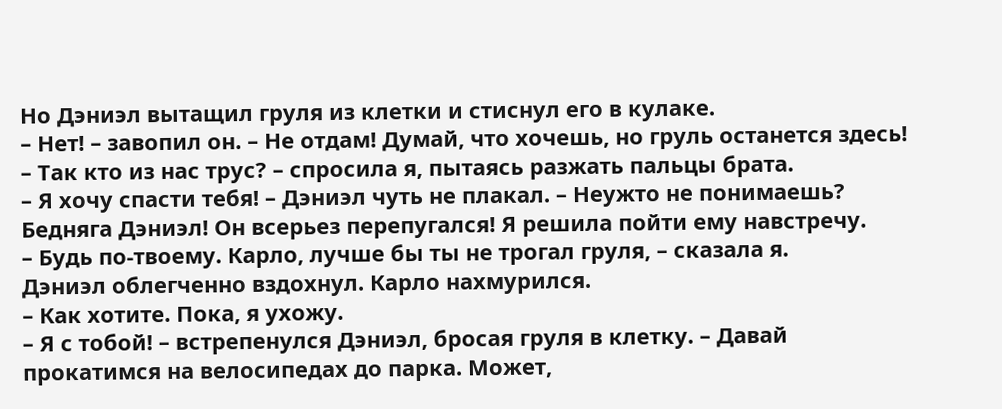Но Дэниэл вытащил груля из клетки и стиснул его в кулаке.
– Нет! – завопил он. – Не отдам! Думай, что хочешь, но груль останется здесь!
– Так кто из нас трус? – спросила я, пытаясь разжать пальцы брата.
– Я хочу спасти тебя! – Дэниэл чуть не плакал. – Неужто не понимаешь?
Бедняга Дэниэл! Он всерьез перепугался! Я решила пойти ему навстречу.
– Будь по-твоему. Карло, лучше бы ты не трогал груля, – сказала я.
Дэниэл облегченно вздохнул. Карло нахмурился.
– Как хотите. Пока, я ухожу.
– Я с тобой! – встрепенулся Дэниэл, бросая груля в клетку. – Давай прокатимся на велосипедах до парка. Может,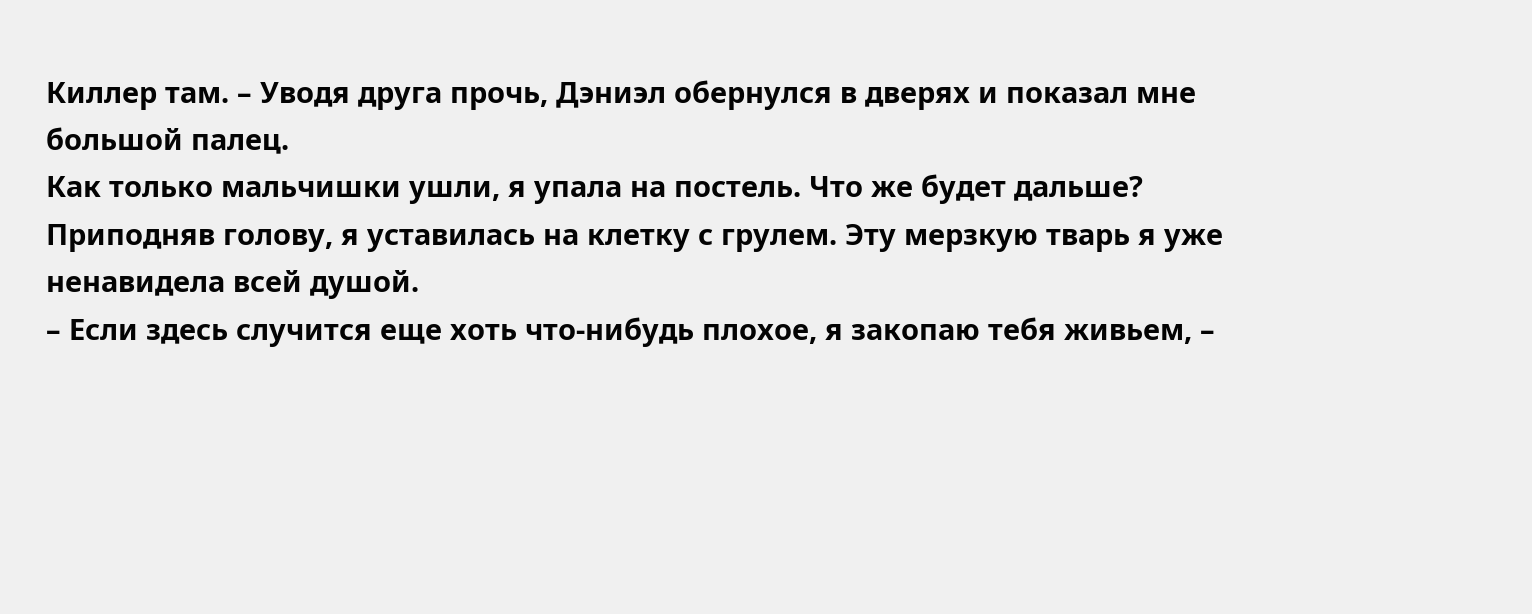Киллер там. – Уводя друга прочь, Дэниэл обернулся в дверях и показал мне большой палец.
Как только мальчишки ушли, я упала на постель. Что же будет дальше?
Приподняв голову, я уставилась на клетку с грулем. Эту мерзкую тварь я уже ненавидела всей душой.
– Если здесь случится еще хоть что-нибудь плохое, я закопаю тебя живьем, –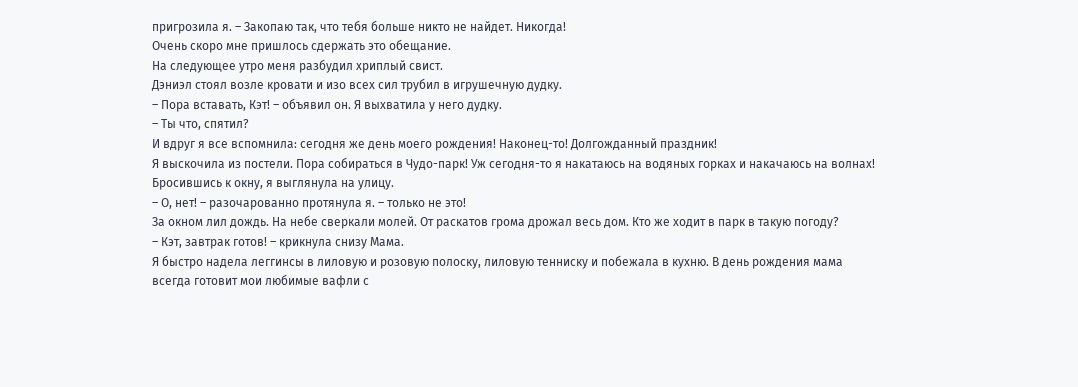пригрозила я. – Закопаю так, что тебя больше никто не найдет. Никогда!
Очень скоро мне пришлось сдержать это обещание.
На следующее утро меня разбудил хриплый свист.
Дэниэл стоял возле кровати и изо всех сил трубил в игрушечную дудку.
– Пора вставать, Кэт! – объявил он. Я выхватила у него дудку.
– Ты что, спятил?
И вдруг я все вспомнила: сегодня же день моего рождения! Наконец-то! Долгожданный праздник!
Я выскочила из постели. Пора собираться в Чудо-парк! Уж сегодня-то я накатаюсь на водяных горках и накачаюсь на волнах!
Бросившись к окну, я выглянула на улицу.
– О, нет! – разочарованно протянула я. – только не это!
За окном лил дождь. На небе сверкали молей. От раскатов грома дрожал весь дом. Кто же ходит в парк в такую погоду?
– Кэт, завтрак готов! – крикнула снизу Мама.
Я быстро надела леггинсы в лиловую и розовую полоску, лиловую тенниску и побежала в кухню. В день рождения мама всегда готовит мои любимые вафли с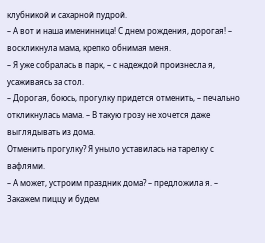клубникой и сахарной пудрой.
– А вот и наша именинница! С днем рождения, дорогая! – воскликнула мама, крепко обнимая меня.
– Я уже собралась в парк, – с надеждой произнесла я, усаживаясь за стол.
– Дорогая, боюсь, прогулку придется отменить, – печально откликнулась мама. – В такую грозу не хочется даже выглядывать из дома.
Отменить прогулку? Я уныло уставилась на тарелку с вафлями.
– А может, устроим праздник дома? – предложила я. – Закажем пиццу и будем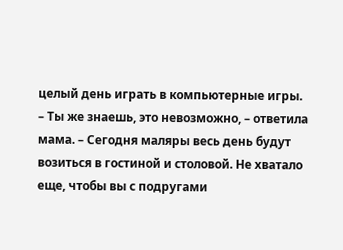целый день играть в компьютерные игры.
– Ты же знаешь, это невозможно, – ответила мама. – Сегодня маляры весь день будут возиться в гостиной и столовой. Не хватало еще, чтобы вы с подругами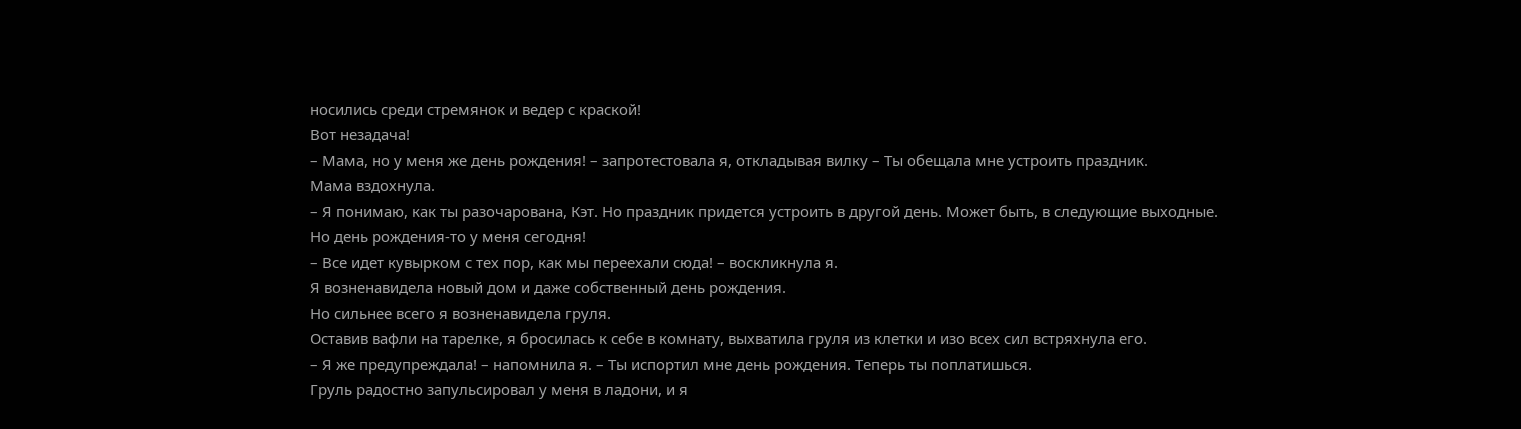носились среди стремянок и ведер с краской!
Вот незадача!
– Мама, но у меня же день рождения! – запротестовала я, откладывая вилку – Ты обещала мне устроить праздник.
Мама вздохнула.
– Я понимаю, как ты разочарована, Кэт. Но праздник придется устроить в другой день. Может быть, в следующие выходные.
Но день рождения-то у меня сегодня!
– Все идет кувырком с тех пор, как мы переехали сюда! – воскликнула я.
Я возненавидела новый дом и даже собственный день рождения.
Но сильнее всего я возненавидела груля.
Оставив вафли на тарелке, я бросилась к себе в комнату, выхватила груля из клетки и изо всех сил встряхнула его.
– Я же предупреждала! – напомнила я. – Ты испортил мне день рождения. Теперь ты поплатишься.
Груль радостно запульсировал у меня в ладони, и я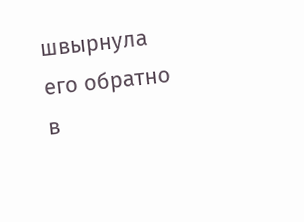швырнула его обратно в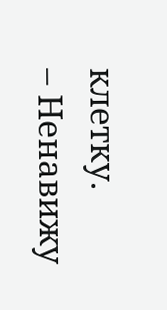клетку.
– Ненавижу